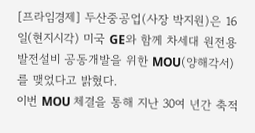[프라임경제] 두산중공업(사장 박지원)은 16일(현지시각) 미국 GE와 함께 차세대 원전용 발전설비 공동개발을 위한 MOU(양해각서)를 맺었다고 밝혔다.
이번 MOU 체결을 통해 지난 30여 년간 축적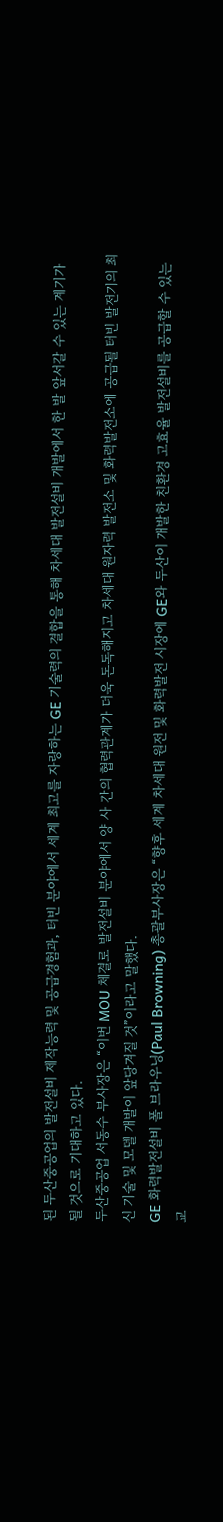된 두산중공업의 발전설비 제작능력 및 공급경험과, 터빈 분야에서 세계 최고를 자랑하는 GE 기술력의 결합을 통해 차세대 발전설비 개발에서 한 발 앞서갈 수 있는 계기가 될 것으로 기대하고 있다.
두산중공업 서동수 부사장은 “이번 MOU 체결로 발전설비 분야에서 양 사 간의 협력관계가 더욱 돈독해지고 차세대 원자력 발전소 및 화력발전소에 공급될 터빈 발전기의 최신 기술 및 모델 개발이 앞당겨질 것”이라고 말했다.
GE 화력발전설비 폴 브라우닝(Paul Browning) 총괄부사장은 “향후 세계 차세대 원전 및 화력발전 시장에 GE와 두산이 개발한 친환경 고효율 발전설비를 공급할 수 있는 교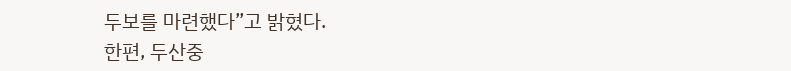두보를 마련했다”고 밝혔다.
한편, 두산중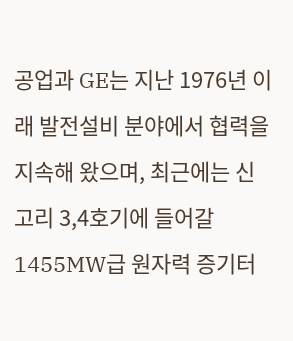공업과 GE는 지난 1976년 이래 발전설비 분야에서 협력을 지속해 왔으며, 최근에는 신고리 3,4호기에 들어갈 1455MW급 원자력 증기터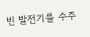빈 발전기를 수주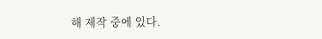해 제작 중에 있다.